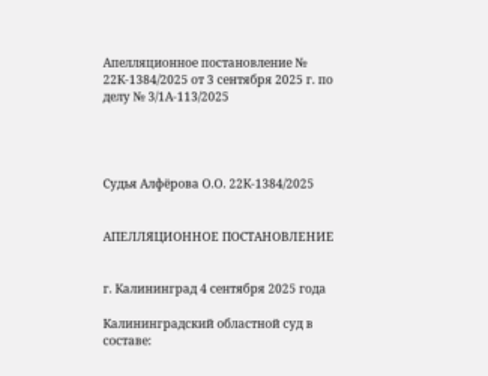Апелляционное постановление № 22К-1384/2025 от 3 сентября 2025 г. по делу № 3/1А-113/2025




Судья Алфёрова О.О. 22К-1384/2025


АПЕЛЛЯЦИОННОЕ ПОСТАНОВЛЕНИЕ


г. Калининград 4 сентября 2025 года

Калининградский областной суд в составе: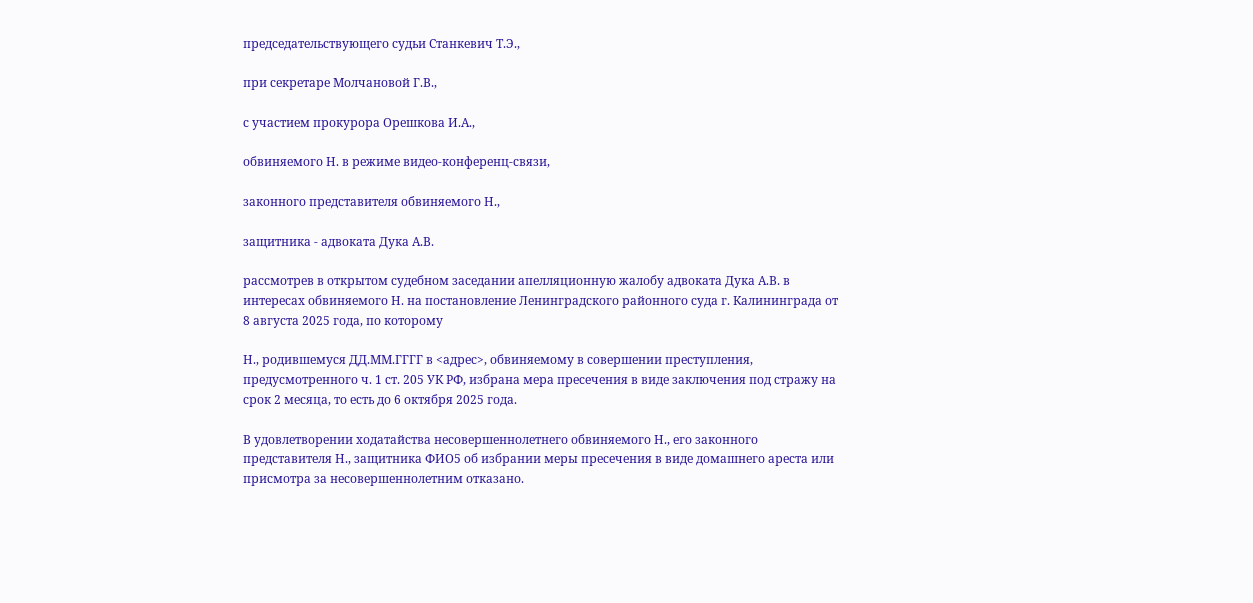председательствующего судьи Станкевич Т.Э.,

при секретаре Молчановой Г.В.,

с участием прокурора Орешкова И.А.,

обвиняемого Н. в режиме видео-конференц-связи,

законного представителя обвиняемого Н.,

защитника - адвоката Дука А.В.

рассмотрев в открытом судебном заседании апелляционную жалобу адвоката Дука А.В. в интересах обвиняемого Н. на постановление Ленинградского районного суда г. Калининграда от 8 августа 2025 года, по которому

Н., родившемуся ДД.ММ.ГГГГ в <адрес>, обвиняемому в совершении преступления, предусмотренного ч. 1 ст. 205 УК РФ, избрана мера пресечения в виде заключения под стражу на срок 2 месяца, то есть до 6 октября 2025 года.

В удовлетворении ходатайства несовершеннолетнего обвиняемого Н., его законного представителя Н., защитника ФИО5 об избрании меры пресечения в виде домашнего ареста или присмотра за несовершеннолетним отказано.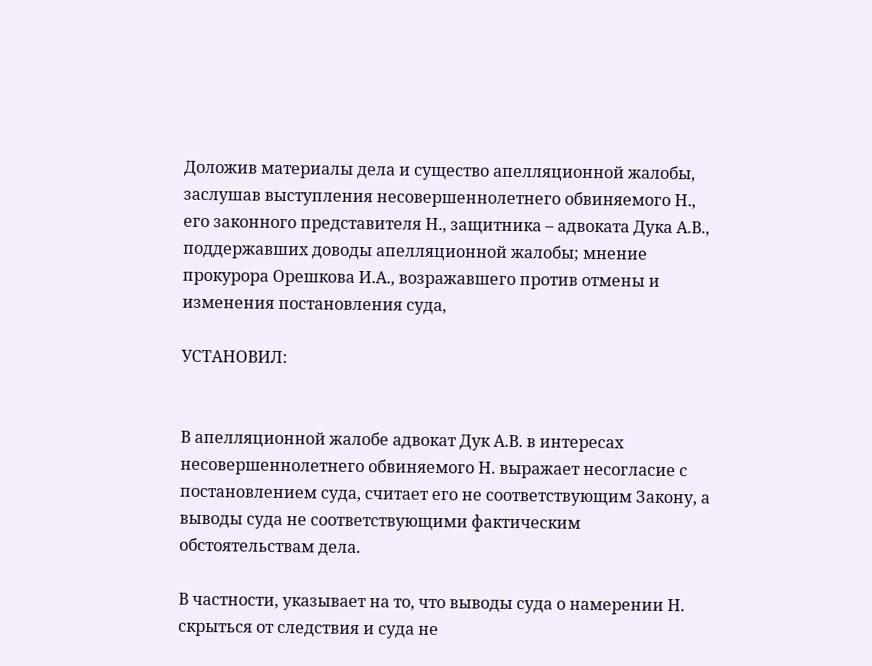Доложив материалы дела и существо апелляционной жалобы, заслушав выступления несовершеннолетнего обвиняемого Н., его законного представителя Н., защитника – адвоката Дука А.В., поддержавших доводы апелляционной жалобы; мнение прокурора Орешкова И.А., возражавшего против отмены и изменения постановления суда,

УСТАНОВИЛ:


В апелляционной жалобе адвокат Дук А.В. в интересах несовершеннолетнего обвиняемого Н. выражает несогласие с постановлением суда, считает его не соответствующим Закону, а выводы суда не соответствующими фактическим обстоятельствам дела.

В частности, указывает на то, что выводы суда о намерении Н. скрыться от следствия и суда не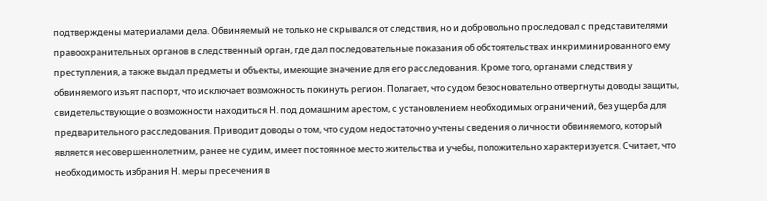подтверждены материалами дела. Обвиняемый не только не скрывался от следствия, но и добровольно проследовал с представителями правоохранительных органов в следственный орган, где дал последовательные показания об обстоятельствах инкриминированного ему преступления, а также выдал предметы и объекты, имеющие значение для его расследования. Кроме того, органами следствия у обвиняемого изъят паспорт, что исключает возможность покинуть регион. Полагает, что судом безосновательно отвергнуты доводы защиты, свидетельствующие о возможности находиться Н. под домашним арестом, с установлением необходимых ограничений, без ущерба для предварительного расследования. Приводит доводы о том, что судом недостаточно учтены сведения о личности обвиняемого, который является несовершеннолетним, ранее не судим, имеет постоянное место жительства и учебы, положительно характеризуется. Считает, что необходимость избрания Н. меры пресечения в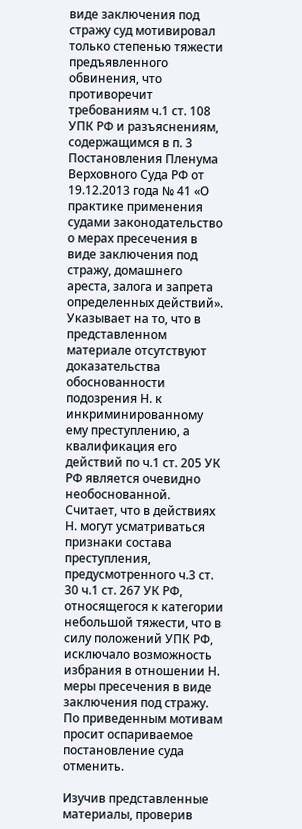виде заключения под стражу суд мотивировал только степенью тяжести предъявленного обвинения, что противоречит требованиям ч.1 ст. 108 УПК РФ и разъяснениям, содержащимся в п. 3 Постановления Пленума Верховного Суда РФ от 19.12.2013 года № 41 «О практике применения судами законодательство о мерах пресечения в виде заключения под стражу, домашнего ареста, залога и запрета определенных действий». Указывает на то, что в представленном материале отсутствуют доказательства обоснованности подозрения Н. к инкриминированному ему преступлению, а квалификация его действий по ч.1 ст. 205 УК РФ является очевидно необоснованной. Считает, что в действиях Н. могут усматриваться признаки состава преступления, предусмотренного ч.3 ст. 30 ч.1 ст. 267 УК РФ, относящегося к категории небольшой тяжести, что в силу положений УПК РФ, исключало возможность избрания в отношении Н. меры пресечения в виде заключения под стражу. По приведенным мотивам просит оспариваемое постановление суда отменить.

Изучив представленные материалы, проверив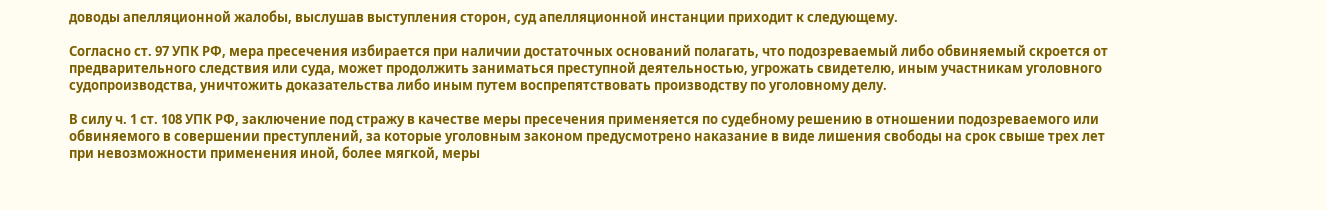доводы апелляционной жалобы, выслушав выступления сторон, суд апелляционной инстанции приходит к следующему.

Согласно ст. 97 УПК РФ, мера пресечения избирается при наличии достаточных оснований полагать, что подозреваемый либо обвиняемый скроется от предварительного следствия или суда, может продолжить заниматься преступной деятельностью, угрожать свидетелю, иным участникам уголовного судопроизводства, уничтожить доказательства либо иным путем воспрепятствовать производству по уголовному делу.

В силу ч. 1 ст. 108 УПК РФ, заключение под стражу в качестве меры пресечения применяется по судебному решению в отношении подозреваемого или обвиняемого в совершении преступлений, за которые уголовным законом предусмотрено наказание в виде лишения свободы на срок свыше трех лет при невозможности применения иной, более мягкой, меры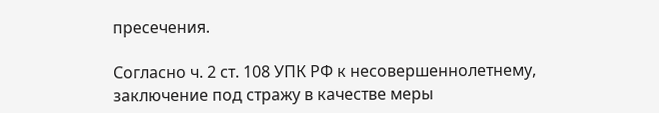пресечения.

Согласно ч. 2 ст. 108 УПК РФ к несовершеннолетнему, заключение под стражу в качестве меры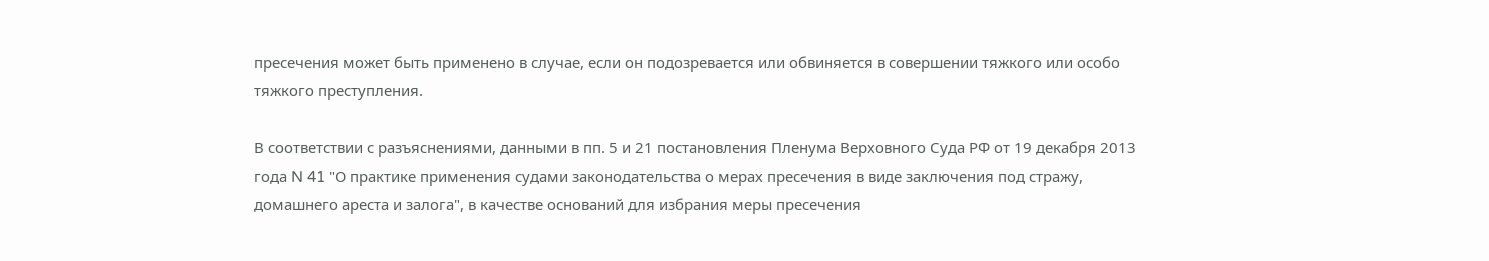пресечения может быть применено в случае, если он подозревается или обвиняется в совершении тяжкого или особо тяжкого преступления.

В соответствии с разъяснениями, данными в пп. 5 и 21 постановления Пленума Верховного Суда РФ от 19 декабря 2013 года N 41 "О практике применения судами законодательства о мерах пресечения в виде заключения под стражу, домашнего ареста и залога", в качестве оснований для избрания меры пресечения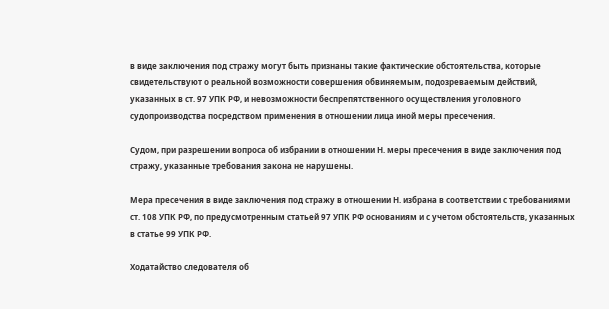в виде заключения под стражу могут быть признаны такие фактические обстоятельства, которые свидетельствуют о реальной возможности совершения обвиняемым, подозреваемым действий, указанных в ст. 97 УПК РФ, и невозможности беспрепятственного осуществления уголовного судопроизводства посредством применения в отношении лица иной меры пресечения.

Судом, при разрешении вопроса об избрании в отношении Н. меры пресечения в виде заключения под стражу, указанные требования закона не нарушены.

Мера пресечения в виде заключения под стражу в отношении Н. избрана в соответствии с требованиями ст. 108 УПК РФ, по предусмотренным статьей 97 УПК РФ основаниям и с учетом обстоятельств, указанных в статье 99 УПК РФ.

Ходатайство следователя об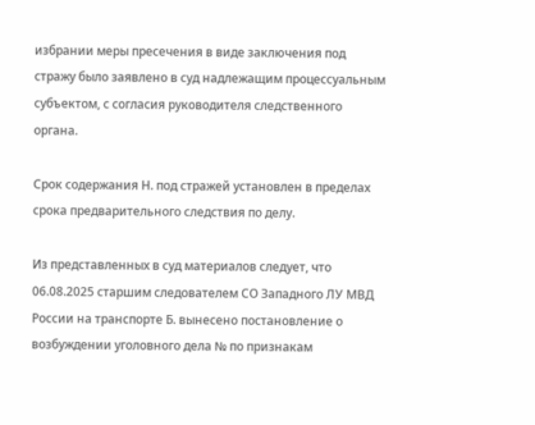избрании меры пресечения в виде заключения под стражу было заявлено в суд надлежащим процессуальным субъектом, с согласия руководителя следственного органа.

Срок содержания Н. под стражей установлен в пределах срока предварительного следствия по делу.

Из представленных в суд материалов следует, что 06.08.2025 старшим следователем СО Западного ЛУ МВД России на транспорте Б. вынесено постановление о возбуждении уголовного дела № по признакам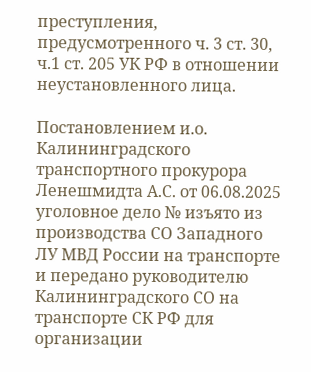преступления, предусмотренного ч. 3 ст. 30, ч.1 ст. 205 УК РФ в отношении неустановленного лица.

Постановлением и.о. Калининградского транспортного прокурора Ленешмидта А.С. от 06.08.2025 уголовное дело № изъято из производства СО Западного ЛУ МВД России на транспорте и передано руководителю Калининградского СО на транспорте СК РФ для организации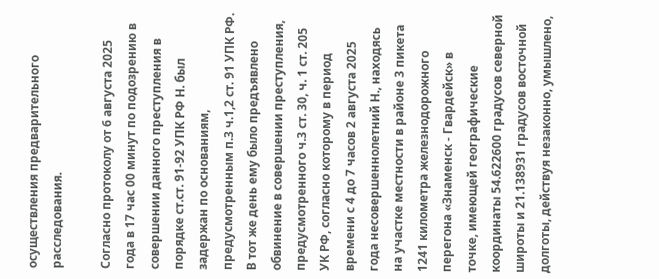осуществления предварительного расследования.

Согласно протоколу от 6 августа 2025 года в 17 час 00 минут по подозрению в совершении данного преступления в порядке ст.ст. 91-92 УПК РФ Н. был задержан по основаниям, предусмотренным п.3 ч.1,2 ст. 91 УПК РФ. В тот же день ему было предъявлено обвинение в совершении преступления, предусмотренного ч.3 ст. 30, ч. 1 ст. 205 УК РФ, согласно которому в период времени с 4 до 7 часов 2 августа 2025 года несовершеннолетний Н., находясь на участке местности в районе 3 пикета 1241 километра железнодорожного перегона «Знаменск - Гвардейск» в точке, имеющей географические координаты 54.622600 градусов северной широты и 21.138931 градусов восточной долготы, действуя незаконно, умышлено,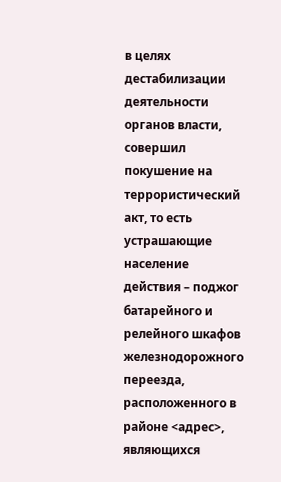в целях дестабилизации деятельности органов власти, совершил покушение на террористический акт, то есть устрашающие население действия – поджог батарейного и релейного шкафов железнодорожного переезда, расположенного в районе <адрес>, являющихся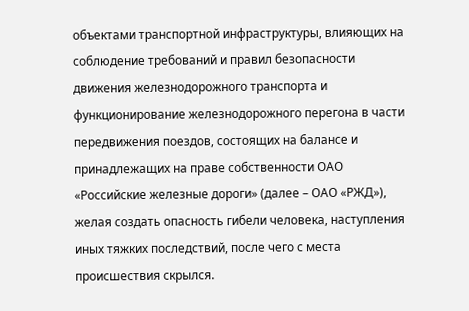объектами транспортной инфраструктуры, влияющих на соблюдение требований и правил безопасности движения железнодорожного транспорта и функционирование железнодорожного перегона в части передвижения поездов, состоящих на балансе и принадлежащих на праве собственности ОАО «Российские железные дороги» (далее – ОАО «РЖД»), желая создать опасность гибели человека, наступления иных тяжких последствий, после чего с места происшествия скрылся.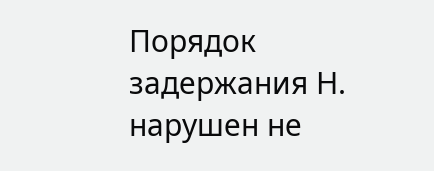Порядок задержания Н. нарушен не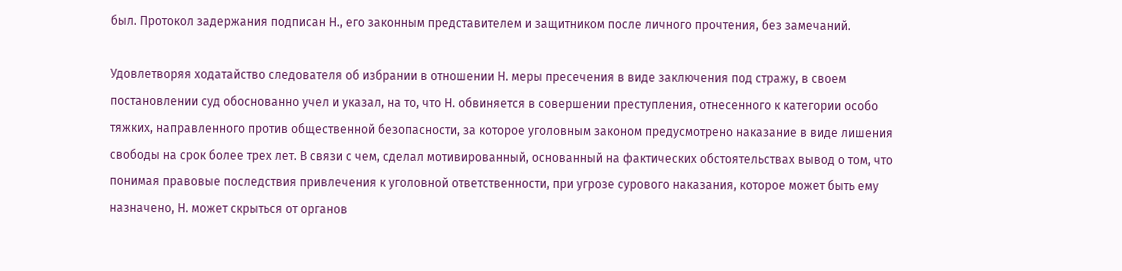был. Протокол задержания подписан Н., его законным представителем и защитником после личного прочтения, без замечаний.

Удовлетворяя ходатайство следователя об избрании в отношении Н. меры пресечения в виде заключения под стражу, в своем постановлении суд обоснованно учел и указал, на то, что Н. обвиняется в совершении преступления, отнесенного к категории особо тяжких, направленного против общественной безопасности, за которое уголовным законом предусмотрено наказание в виде лишения свободы на срок более трех лет. В связи с чем, сделал мотивированный, основанный на фактических обстоятельствах вывод о том, что понимая правовые последствия привлечения к уголовной ответственности, при угрозе сурового наказания, которое может быть ему назначено, Н. может скрыться от органов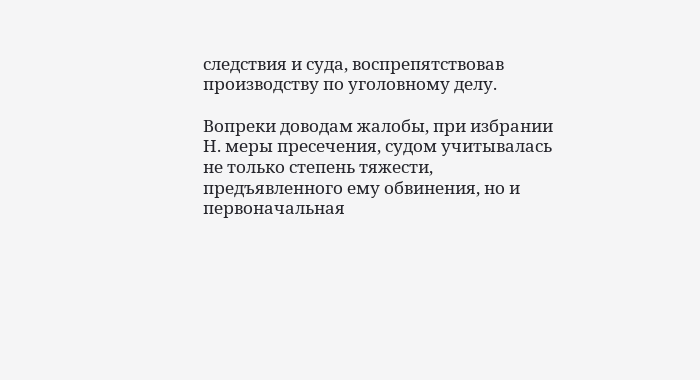следствия и суда, воспрепятствовав производству по уголовному делу.

Вопреки доводам жалобы, при избрании Н. меры пресечения, судом учитывалась не только степень тяжести, предъявленного ему обвинения, но и первоначальная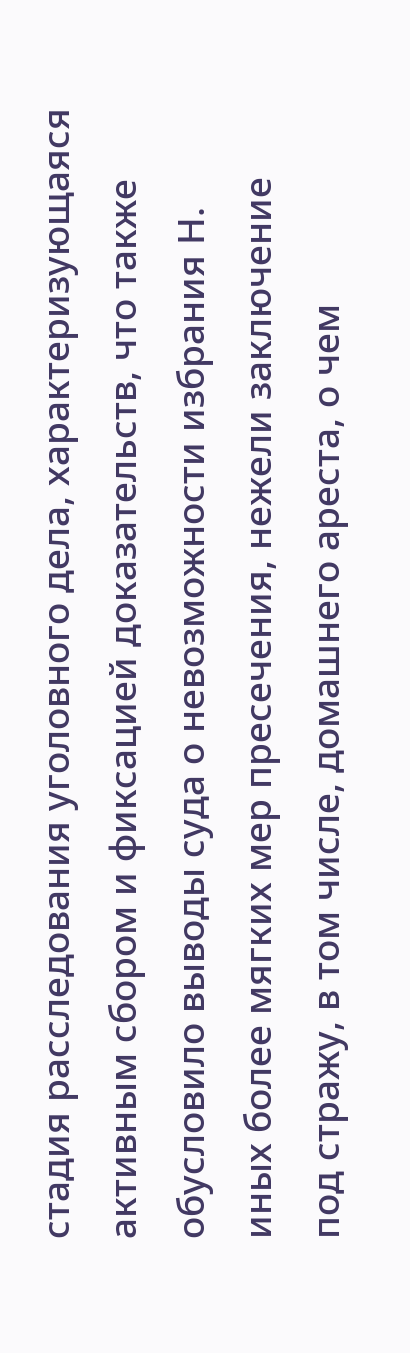стадия расследования уголовного дела, характеризующаяся активным сбором и фиксацией доказательств, что также обусловило выводы суда о невозможности избрания Н. иных более мягких мер пресечения, нежели заключение под стражу, в том числе, домашнего ареста, о чем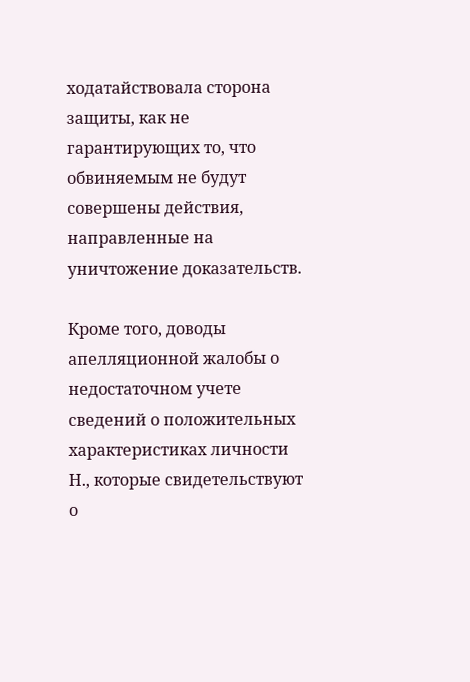ходатайствовала сторона защиты, как не гарантирующих то, что обвиняемым не будут совершены действия, направленные на уничтожение доказательств.

Кроме того, доводы апелляционной жалобы о недостаточном учете сведений о положительных характеристиках личности Н., которые свидетельствуют о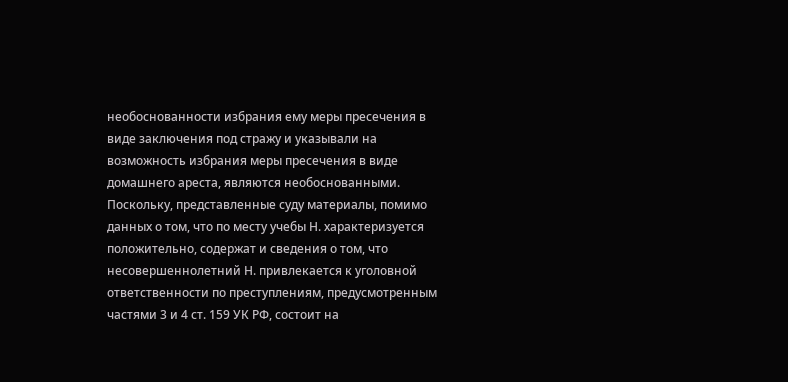необоснованности избрания ему меры пресечения в виде заключения под стражу и указывали на возможность избрания меры пресечения в виде домашнего ареста, являются необоснованными. Поскольку, представленные суду материалы, помимо данных о том, что по месту учебы Н. характеризуется положительно, содержат и сведения о том, что несовершеннолетний Н. привлекается к уголовной ответственности по преступлениям, предусмотренным частями 3 и 4 ст. 159 УК РФ, состоит на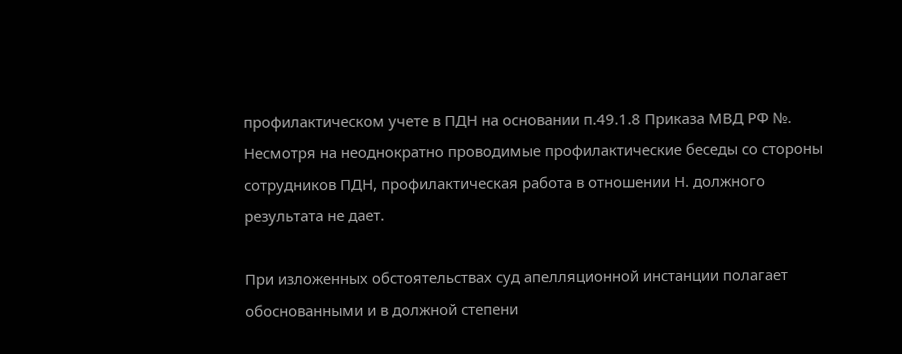профилактическом учете в ПДН на основании п.49.1.8 Приказа МВД РФ №. Несмотря на неоднократно проводимые профилактические беседы со стороны сотрудников ПДН, профилактическая работа в отношении Н. должного результата не дает.

При изложенных обстоятельствах суд апелляционной инстанции полагает обоснованными и в должной степени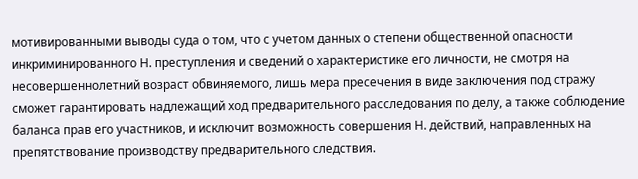мотивированными выводы суда о том, что с учетом данных о степени общественной опасности инкриминированного Н. преступления и сведений о характеристике его личности, не смотря на несовершеннолетний возраст обвиняемого, лишь мера пресечения в виде заключения под стражу сможет гарантировать надлежащий ход предварительного расследования по делу, а также соблюдение баланса прав его участников, и исключит возможность совершения Н. действий, направленных на препятствование производству предварительного следствия.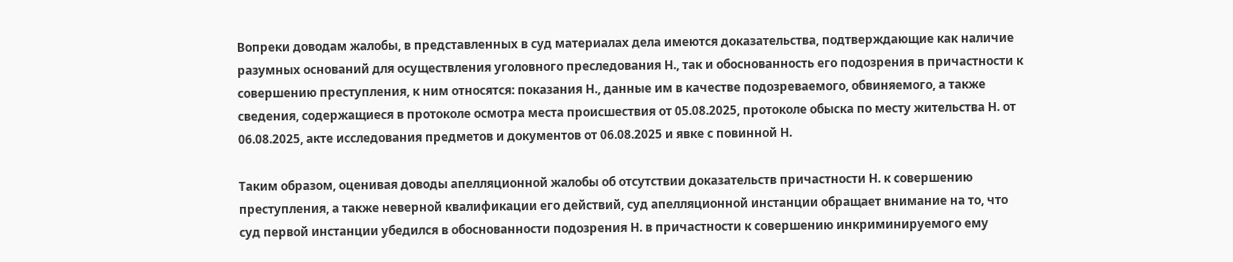Вопреки доводам жалобы, в представленных в суд материалах дела имеются доказательства, подтверждающие как наличие разумных оснований для осуществления уголовного преследования Н., так и обоснованность его подозрения в причастности к совершению преступления, к ним относятся: показания Н., данные им в качестве подозреваемого, обвиняемого, а также сведения, содержащиеся в протоколе осмотра места происшествия от 05.08.2025, протоколе обыска по месту жительства Н. от 06.08.2025, акте исследования предметов и документов от 06.08.2025 и явке с повинной Н.

Таким образом, оценивая доводы апелляционной жалобы об отсутствии доказательств причастности Н. к совершению преступления, а также неверной квалификации его действий, суд апелляционной инстанции обращает внимание на то, что суд первой инстанции убедился в обоснованности подозрения Н. в причастности к совершению инкриминируемого ему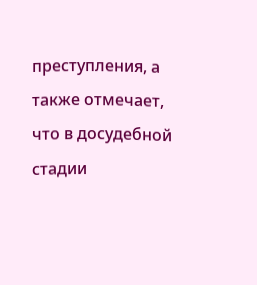преступления, а также отмечает, что в досудебной стадии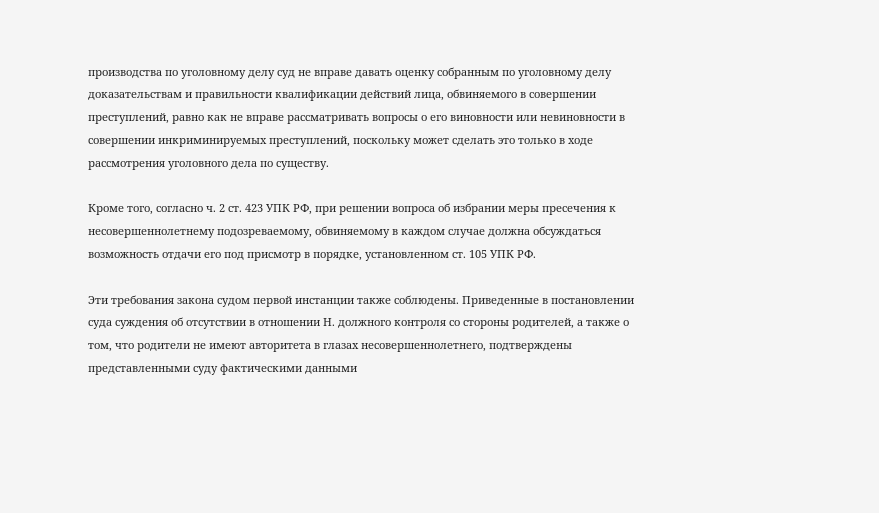производства по уголовному делу суд не вправе давать оценку собранным по уголовному делу доказательствам и правильности квалификации действий лица, обвиняемого в совершении преступлений, равно как не вправе рассматривать вопросы о его виновности или невиновности в совершении инкриминируемых преступлений, поскольку может сделать это только в ходе рассмотрения уголовного дела по существу.

Кроме того, согласно ч. 2 ст. 423 УПК РФ, при решении вопроса об избрании меры пресечения к несовершеннолетнему подозреваемому, обвиняемому в каждом случае должна обсуждаться возможность отдачи его под присмотр в порядке, установленном ст. 105 УПК РФ.

Эти требования закона судом первой инстанции также соблюдены. Приведенные в постановлении суда суждения об отсутствии в отношении Н. должного контроля со стороны родителей, а также о том, что родители не имеют авторитета в глазах несовершеннолетнего, подтверждены представленными суду фактическими данными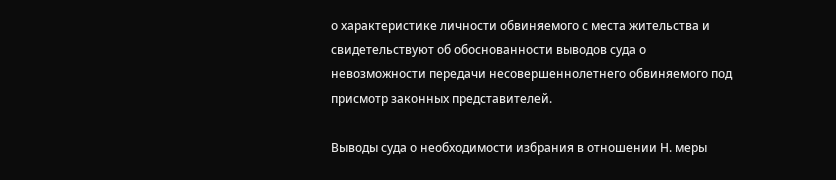о характеристике личности обвиняемого с места жительства и свидетельствуют об обоснованности выводов суда о невозможности передачи несовершеннолетнего обвиняемого под присмотр законных представителей.

Выводы суда о необходимости избрания в отношении Н. меры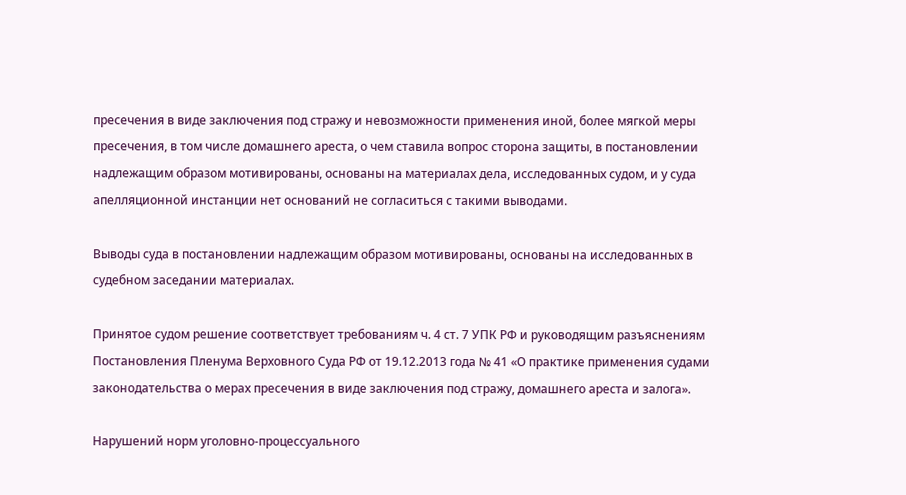пресечения в виде заключения под стражу и невозможности применения иной, более мягкой меры пресечения, в том числе домашнего ареста, о чем ставила вопрос сторона защиты, в постановлении надлежащим образом мотивированы, основаны на материалах дела, исследованных судом, и у суда апелляционной инстанции нет оснований не согласиться с такими выводами.

Выводы суда в постановлении надлежащим образом мотивированы, основаны на исследованных в судебном заседании материалах.

Принятое судом решение соответствует требованиям ч. 4 ст. 7 УПК РФ и руководящим разъяснениям Постановления Пленума Верховного Суда РФ от 19.12.2013 года № 41 «О практике применения судами законодательства о мерах пресечения в виде заключения под стражу, домашнего ареста и залога».

Нарушений норм уголовно-процессуального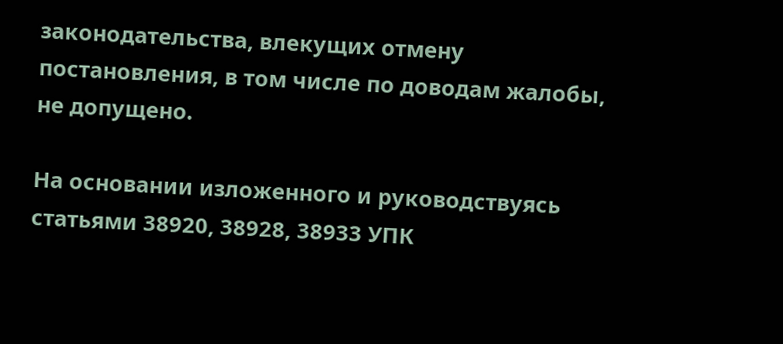законодательства, влекущих отмену постановления, в том числе по доводам жалобы, не допущено.

На основании изложенного и руководствуясь статьями 38920, 38928, 38933 УПК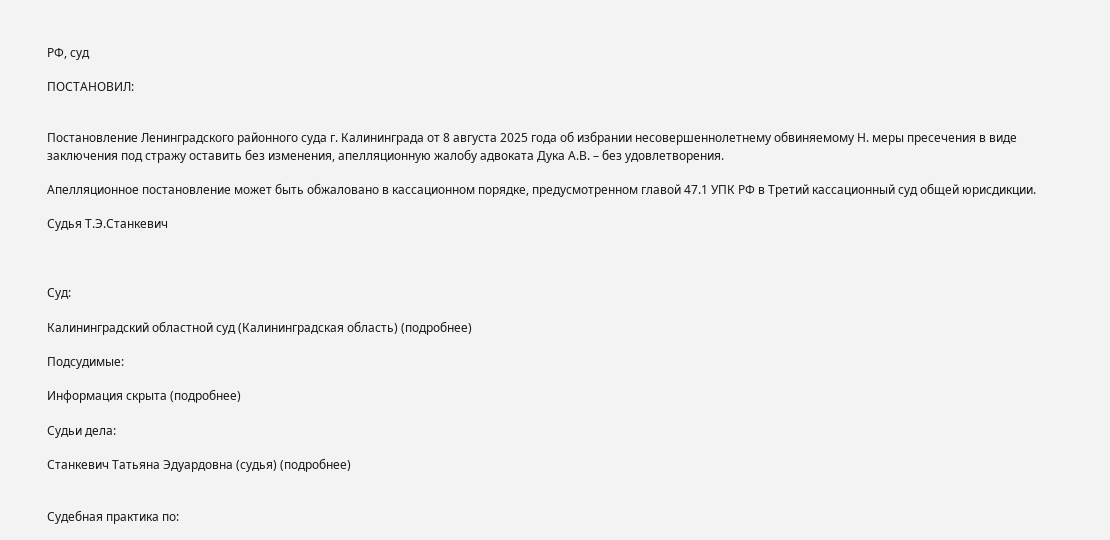РФ, суд

ПОСТАНОВИЛ:


Постановление Ленинградского районного суда г. Калининграда от 8 августа 2025 года об избрании несовершеннолетнему обвиняемому Н. меры пресечения в виде заключения под стражу оставить без изменения, апелляционную жалобу адвоката Дука А.В. – без удовлетворения.

Апелляционное постановление может быть обжаловано в кассационном порядке, предусмотренном главой 47.1 УПК РФ в Третий кассационный суд общей юрисдикции.

Судья Т.Э.Станкевич



Суд:

Калининградский областной суд (Калининградская область) (подробнее)

Подсудимые:

Информация скрыта (подробнее)

Судьи дела:

Станкевич Татьяна Эдуардовна (судья) (подробнее)


Судебная практика по: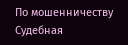По мошенничеству
Судебная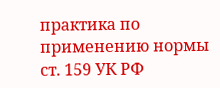практика по применению нормы ст. 159 УК РФ